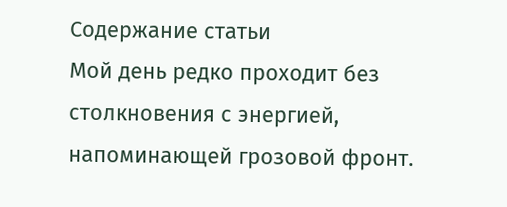Содержание статьи
Мой день редко проходит без столкновения с энергией, напоминающей грозовой фронт.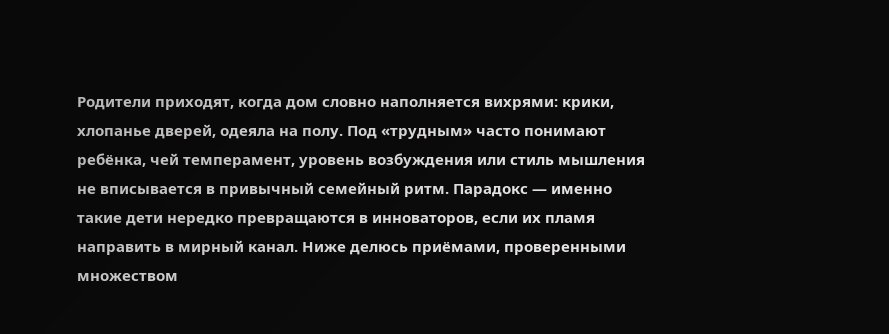Родители приходят, когда дом словно наполняется вихрями: крики, хлопанье дверей, одеяла на полу. Под «трудным» часто понимают ребёнка, чей темперамент, уровень возбуждения или стиль мышления не вписывается в привычный семейный ритм. Парадокс — именно такие дети нередко превращаются в инноваторов, если их пламя направить в мирный канал. Ниже делюсь приёмами, проверенными множеством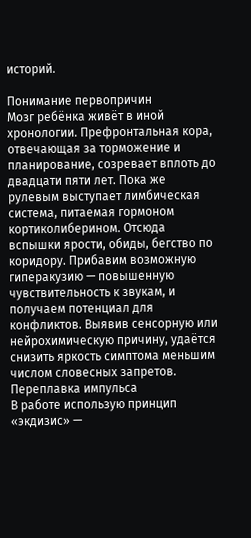историй.

Понимание первопричин
Мозг ребёнка живёт в иной хронологии. Префронтальная кора, отвечающая за торможение и планирование, созревает вплоть до двадцати пяти лет. Пока же рулевым выступает лимбическая система, питаемая гормоном кортиколиберином. Отсюда вспышки ярости, обиды, бегство по коридору. Прибавим возможную гиперакузию — повышенную чувствительность к звукам, и получаем потенциал для конфликтов. Выявив сенсорную или нейрохимическую причину, удаётся снизить яркость симптома меньшим числом словесных запретов.
Переплавка импульса
В работе использую принцип «экдизис» —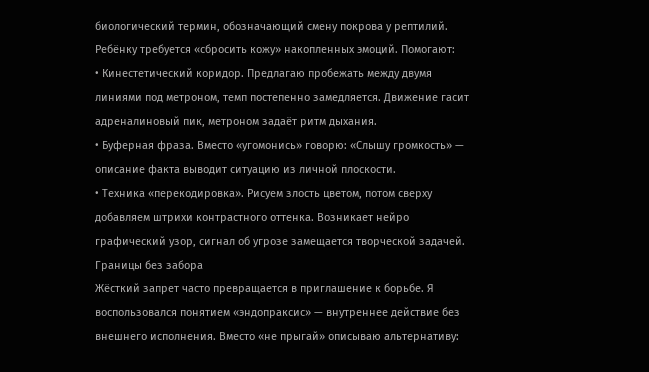биологический термин, обозначающий смену покрова у рептилий. Ребёнку требуется «сбросить кожу» накопленных эмоций. Помогают:
• Кинестетический коридор. Предлагаю пробежать между двумя линиями под метроном, темп постепенно замедляется. Движение гасит адреналиновый пик, метроном задаёт ритм дыхания.
• Буферная фраза. Вместо «угомонись» говорю: «Слышу громкость» — описание факта выводит ситуацию из личной плоскости.
• Техника «перекодировка». Рисуем злость цветом, потом сверху добавляем штрихи контрастного оттенка. Возникает нейро графический узор, сигнал об угрозе замещается творческой задачей.
Границы без забора
Жёсткий запрет часто превращается в приглашение к борьбе. Я воспользовался понятием «эндопраксис» — внутреннее действие без внешнего исполнения. Вместо «не прыгай» описываю альтернативу: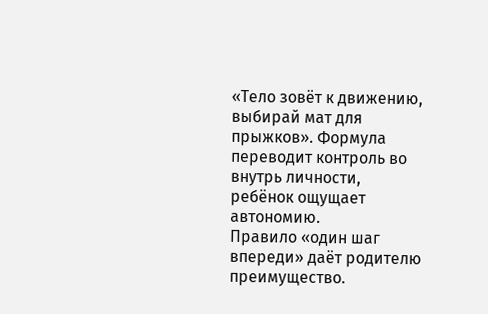«Тело зовёт к движению, выбирай мат для прыжков». Формула переводит контроль во внутрь личности, ребёнок ощущает автономию.
Правило «один шаг впереди» даёт родителю преимущество.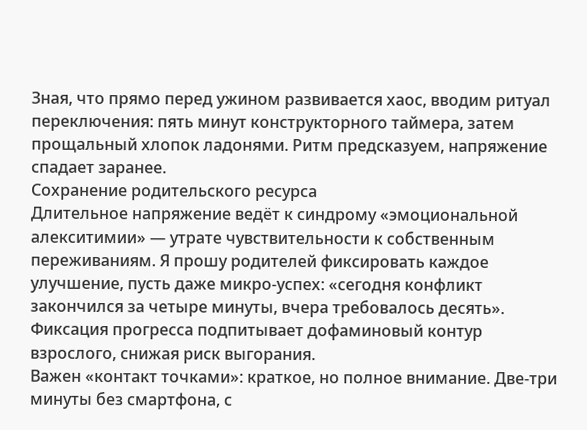Зная, что прямо перед ужином развивается хаос, вводим ритуал переключения: пять минут конструкторного таймера, затем прощальный хлопок ладонями. Ритм предсказуем, напряжение спадает заранее.
Сохранение родительского ресурса
Длительное напряжение ведёт к синдрому «эмоциональной алекситимии» — утрате чувствительности к собственным переживаниям. Я прошу родителей фиксировать каждое улучшение, пусть даже микро-успех: «сегодня конфликт закончился за четыре минуты, вчера требовалось десять». Фиксация прогресса подпитывает дофаминовый контур взрослого, снижая риск выгорания.
Важен «контакт точками»: краткое, но полное внимание. Две-три минуты без смартфона, с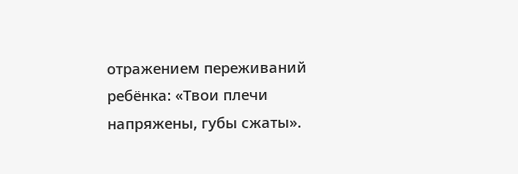отражением переживаний ребёнка: «Твои плечи напряжены, губы сжаты».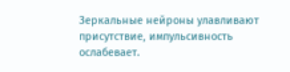Зеркальные нейроны улавливают присутствие, импульсивность ослабевает.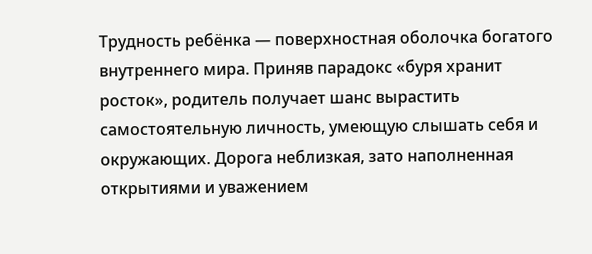Трудность ребёнка — поверхностная оболочка богатого внутреннего мира. Приняв парадокс «буря хранит росток», родитель получает шанс вырастить самостоятельную личность, умеющую слышать себя и окружающих. Дорога неблизкая, зато наполненная открытиями и уважением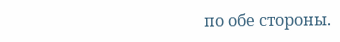по обе стороны.